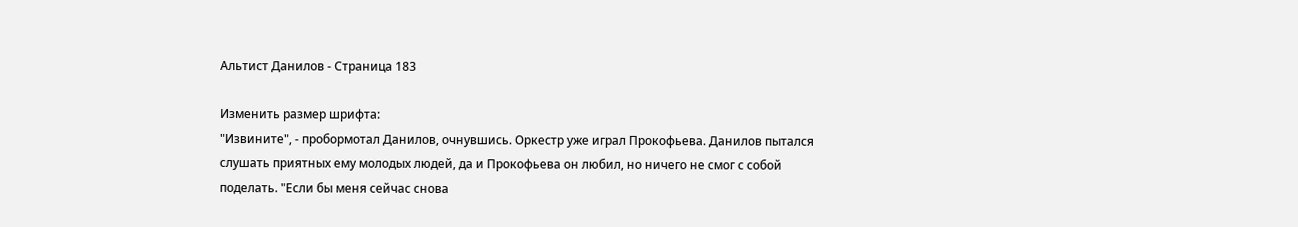Альтист Данилов - Страница 183

Изменить размер шрифта:
"Извините", - пробормотал Данилов, очнувшись. Оркестр уже играл Прокофьева. Данилов пытался слушать приятных ему молодых людей, да и Прокофьева он любил, но ничего не смог с собой поделать. "Если бы меня сейчас снова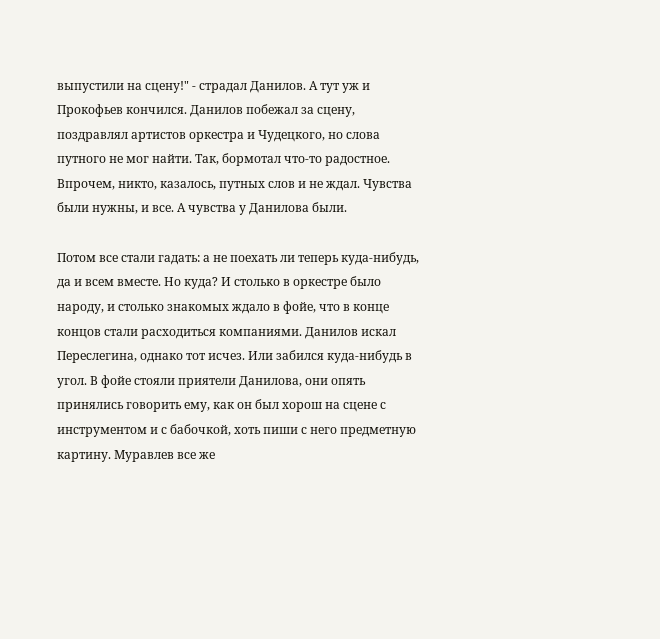выпустили на сцену!" - страдал Данилов. А тут уж и Прокофьев кончился. Данилов побежал за сцену, поздравлял артистов оркестра и Чудецкого, но слова путного не мог найти. Так, бормотал что-то радостное. Впрочем, никто, казалось, путных слов и не ждал. Чувства были нужны, и все. А чувства у Данилова были.

Потом все стали гадать: а не поехать ли теперь куда-нибудь, да и всем вместе. Но куда? И столько в оркестре было народу, и столько знакомых ждало в фойе, что в конце концов стали расходиться компаниями. Данилов искал Переслегина, однако тот исчез. Или забился куда-нибудь в угол. В фойе стояли приятели Данилова, они опять принялись говорить ему, как он был хорош на сцене с инструментом и с бабочкой, хоть пиши с него предметную картину. Муравлев все же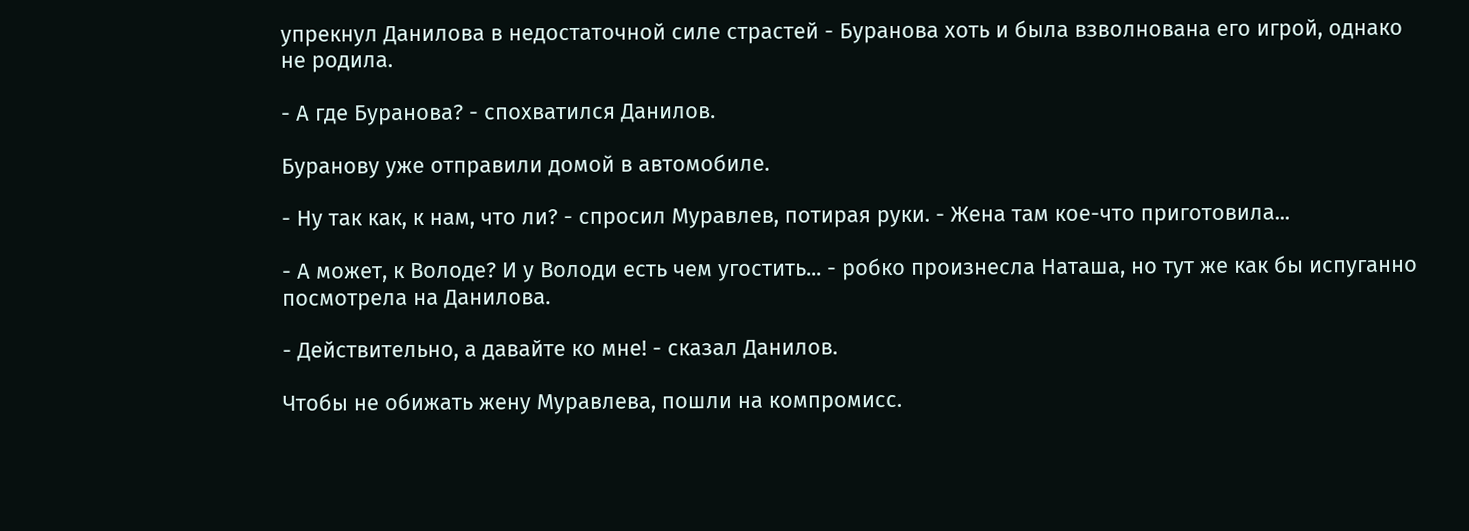упрекнул Данилова в недостаточной силе страстей - Буранова хоть и была взволнована его игрой, однако не родила.

- А где Буранова? - спохватился Данилов.

Буранову уже отправили домой в автомобиле.

- Ну так как, к нам, что ли? - спросил Муравлев, потирая руки. - Жена там кое-что приготовила...

- А может, к Володе? И у Володи есть чем угостить... - робко произнесла Наташа, но тут же как бы испуганно посмотрела на Данилова.

- Действительно, а давайте ко мне! - сказал Данилов.

Чтобы не обижать жену Муравлева, пошли на компромисс.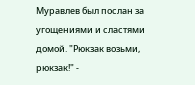Муравлев был послан за угощениями и сластями домой. "Рюкзак возьми, рюкзак!" -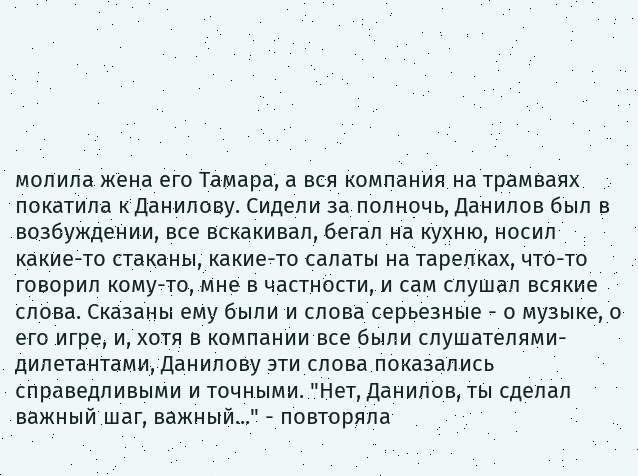молила жена его Тамара, а вся компания на трамваях покатила к Данилову. Сидели за полночь, Данилов был в возбуждении, все вскакивал, бегал на кухню, носил какие-то стаканы, какие-то салаты на тарелках, что-то говорил кому-то, мне в частности, и сам слушал всякие слова. Сказаны ему были и слова серьезные - о музыке, о его игре, и, хотя в компании все были слушателями-дилетантами, Данилову эти слова показались справедливыми и точными. "Нет, Данилов, ты сделал важный шаг, важный..." - повторяла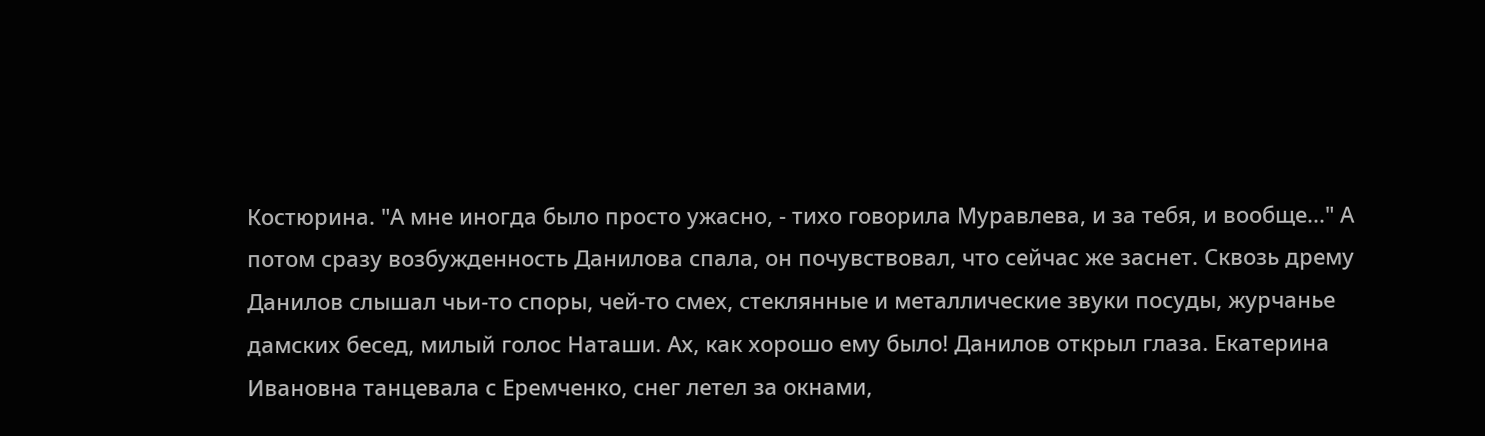Костюрина. "А мне иногда было просто ужасно, - тихо говорила Муравлева, и за тебя, и вообще..." А потом сразу возбужденность Данилова спала, он почувствовал, что сейчас же заснет. Сквозь дрему Данилов слышал чьи-то споры, чей-то смех, стеклянные и металлические звуки посуды, журчанье дамских бесед, милый голос Наташи. Ах, как хорошо ему было! Данилов открыл глаза. Екатерина Ивановна танцевала с Еремченко, снег летел за окнами,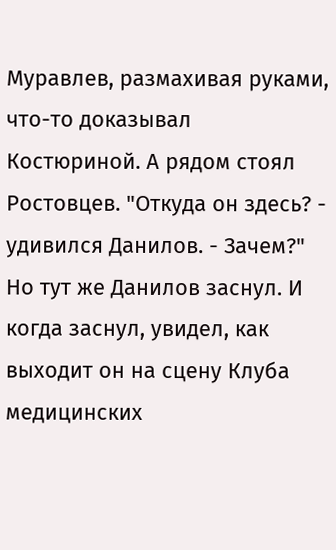Муравлев, размахивая руками, что-то доказывал Костюриной. А рядом стоял Ростовцев. "Откуда он здесь? - удивился Данилов. - Зачем?" Но тут же Данилов заснул. И когда заснул, увидел, как выходит он на сцену Клуба медицинских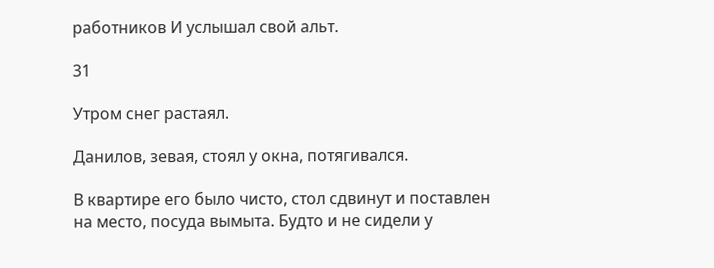работников И услышал свой альт.

31

Утром снег растаял.

Данилов, зевая, стоял у окна, потягивался.

В квартире его было чисто, стол сдвинут и поставлен на место, посуда вымыта. Будто и не сидели у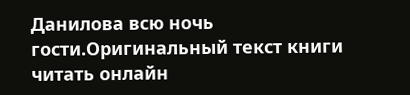Данилова всю ночь гости.Оригинальный текст книги читать онлайн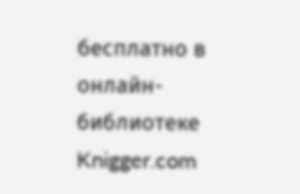бесплатно в онлайн-библиотеке Knigger.com